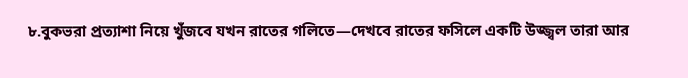৮.বুকভরা প্রত্যাশা নিয়ে খুঁজবে যখন রাতের গলিতে—দেখবে রাতের ফসিলে একটি উজ্জ্বল তারা আর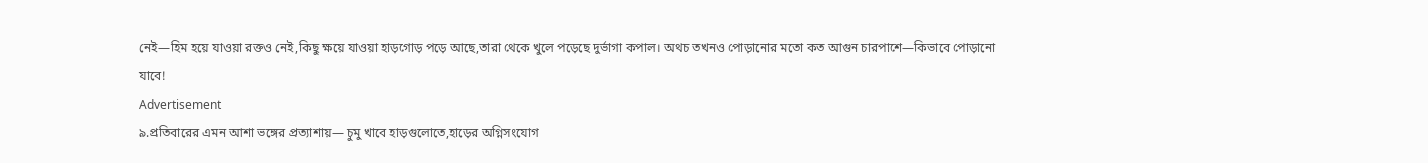নেই—হিম হয়ে যাওয়া রক্তও নেই,কিছু ক্ষয়ে যাওয়া হাড়গোড় পড়ে আছে,তারা থেকে খুলে পড়েছে দুর্ভাগা কপাল। অথচ তখনও পোড়ানোর মতো কত আগুন চারপাশে—কিভাবে পোড়ানো যাবে!
Advertisement
৯.প্রতিবারের এমন আশা ভঙ্গের প্রত্যাশায়— চুমু খাবে হাড়গুলোতে,হাড়ের অগ্নিসংযোগ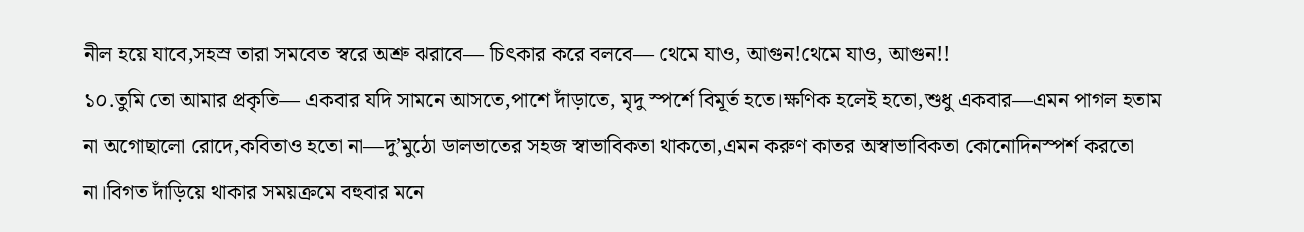নীল হয়ে যাবে,সহস্র তারা সমবেত স্বরে অশ্রু ঝরাবে— চিৎকার করে বলবে— থেমে যাও, আগুন!থেমে যাও, আগুন!!
১০.তুমি তো আমার প্রকৃতি— একবার যদি সামনে আসতে,পাশে দাঁড়াতে, মৃদু স্পর্শে বিমূর্ত হতে।ক্ষণিক হলেই হতো,শুধু একবার—এমন পাগল হতাম না অগোছালো রোদে,কবিতাও হতো না—দু’মুঠো ডালভাতের সহজ স্বাভাবিকতা থাকতো,এমন করুণ কাতর অস্বাভাবিকতা কোনোদিনস্পর্শ করতো না।বিগত দাঁড়িয়ে থাকার সময়ক্রমে বহুবার মনে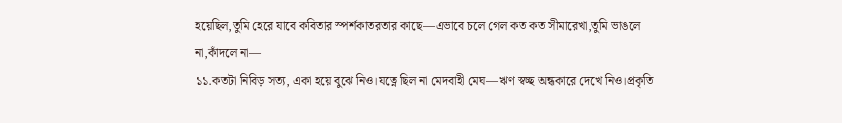হয়েছিল,তুমি হেরে যাবে কবিতার স্পর্শকাতরতার কাছে—এভাবে চলে গেল কত কত সীমারেখা,তুমি ভাঙলে না,কাঁদলে না—
১১.কতটা নিবিড় সত্য, একা হয়ে বুঝে নিও।যত্নে ছিল না মেদবাহী মেঘ—ঋণ স্বচ্ছ অন্ধকারে দেখে নিও।প্রকৃতি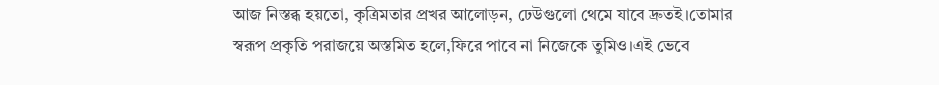আজ নিস্তব্ধ হয়তো, কৃত্রিমতার প্রখর আলোড়ন, ঢেউগুলো থেমে যাবে দ্রুতই।তোমার স্বরূপ প্রকৃতি পরাজয়ে অস্তমিত হলে,ফিরে পাবে না নিজেকে তুমিও।এই ভেবে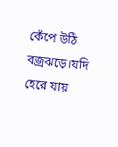কেঁপে উঠি বজ্রঝড়ে।যদি হেরে যায়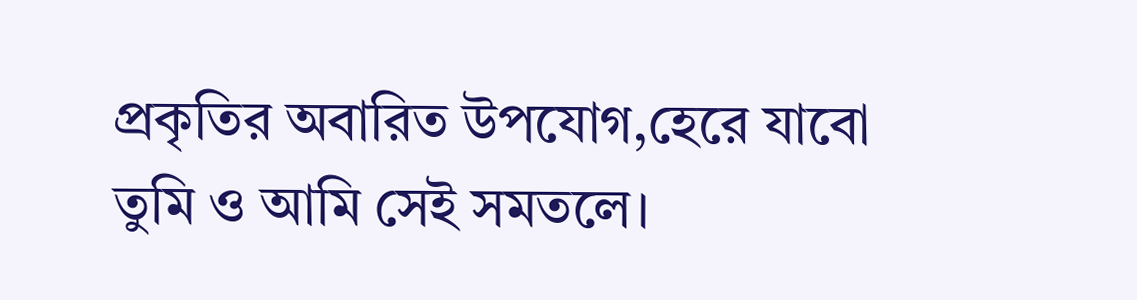প্রকৃতির অবারিত উপযোগ,হেরে যাবো তুমি ও আমি সেই সমতলে।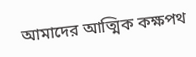আমাদের আত্মিক কক্ষপথ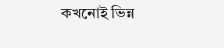কখনোই ভিন্ন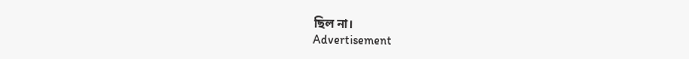ছিল না।
Advertisement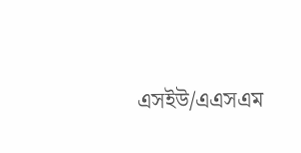এসইউ/এএসএম